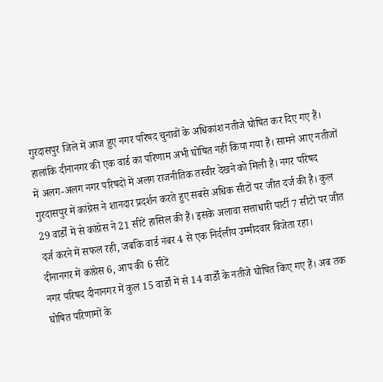गुरदासपुर जिले में आज हुए नगर परिषद चुनावों के अधिकांश नतीजे घोषित कर दिए गए हैं। हालांकि दीनानगर की एक वार्ड का परिणाम अभी घोषित नहीं किया गया है। सामने आए नतीजों में अलग-अलग नगर परिषदों में अलग राजनीतिक तस्वीर देखने को मिली है। नगर परिषद गुरदासपुर में कांग्रेस ने शानदार प्रदर्शन करते हुए सबसे अधिक सीटों पर जीत दर्ज की है। कुल 29 वार्डों में से कांग्रेस ने 21 सीटें हासिल की हैं। इसके अलावा सत्ताधारी पार्टी 7 सीटों पर जीत दर्ज करने में सफल रही, जबकि वार्ड नंबर 4 से एक निर्दलीय उम्मीदवार विजेता रहा।
दीनानगर में कांग्रेस 6, आप की 6 सीटें
नगर परिषद दीनानगर में कुल 15 वार्डों में से 14 वार्डों के नतीजे घोषित किए गए हैं। अब तक घोषित परिणामों के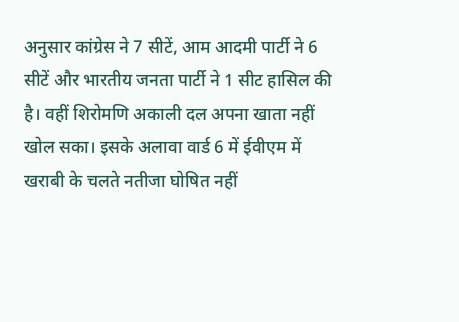अनुसार कांग्रेस ने 7 सीटें, आम आदमी पार्टी ने 6 सीटें और भारतीय जनता पार्टी ने 1 सीट हासिल की है। वहीं शिरोमणि अकाली दल अपना खाता नहीं खोल सका। इसके अलावा वार्ड 6 में ईवीएम में खराबी के चलते नतीजा घोषित नहीं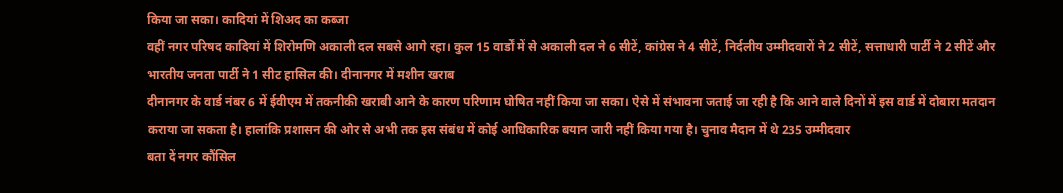किया जा सका। कादियां में शिअद का कब्जा
वहीं नगर परिषद कादियां में शिरोमणि अकाली दल सबसे आगे रहा। कुल 15 वार्डों में से अकाली दल ने 6 सीटें, कांग्रेस ने 4 सीटें, निर्दलीय उम्मीदवारों ने 2 सीटें, सत्ताधारी पार्टी ने 2 सीटें और भारतीय जनता पार्टी ने 1 सीट हासिल की। दीनानगर में मशीन खराब
दीनानगर के वार्ड नंबर 6 में ईवीएम में तकनीकी खराबी आने के कारण परिणाम घोषित नहीं किया जा सका। ऐसे में संभावना जताई जा रही है कि आने वाले दिनों में इस वार्ड में दोबारा मतदान कराया जा सकता है। हालांकि प्रशासन की ओर से अभी तक इस संबंध में कोई आधिकारिक बयान जारी नहीं किया गया है। चुनाव मैदान में थे 235 उम्मीदवार
बता दें नगर कौंसिल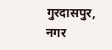गुरदासपुर, नगर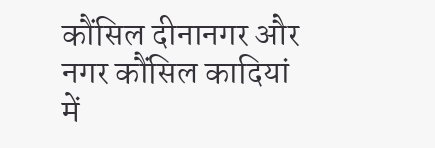कौंसिल दीनानगर और नगर कौंसिल कादियां में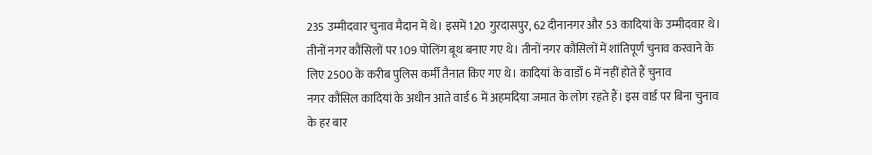235 उम्मीदवार चुनाव मैदान में थे। इसमें 120 गुरदासपुर, 62 दीनानगर और 53 कादियां के उम्मीदवार थे। तीनों नगर कौंसिलों पर 109 पोलिंग बूथ बनाए गए थे। तीनों नगर कौंसिलों में शांतिपूर्ण चुनाव करवाने के लिए 2500 के करीब पुलिस कर्मी तैनात किए गए थे। कादियां के वार्डों 6 में नहीं होते हैं चुनाव
नगर कौंसिल कादियां के अधीन आते वार्ड 6 में अहमदिया जमात के लोग रहते हैं। इस वार्ड पर बिना चुनाव के हर बार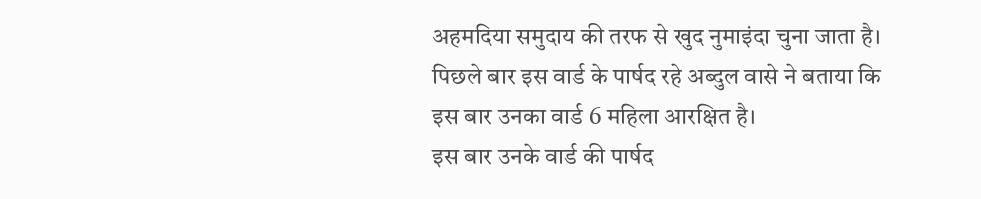अहमदिया समुदाय की तरफ से खुद नुमाइंदा चुना जाता है। पिछले बार इस वार्ड के पार्षद रहे अब्दुल वासे ने बताया कि इस बार उनका वार्ड 6 महिला आरक्षित है।
इस बार उनके वार्ड की पार्षद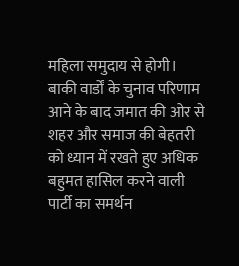महिला समुदाय से होगी। बाकी वार्डों के चुनाव परिणाम आने के बाद जमात की ओर से शहर और समाज की बेहतरी को ध्यान में रखते हुए अधिक बहुमत हासिल करने वाली पार्टी का समर्थन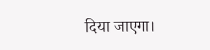दिया जाएगा।